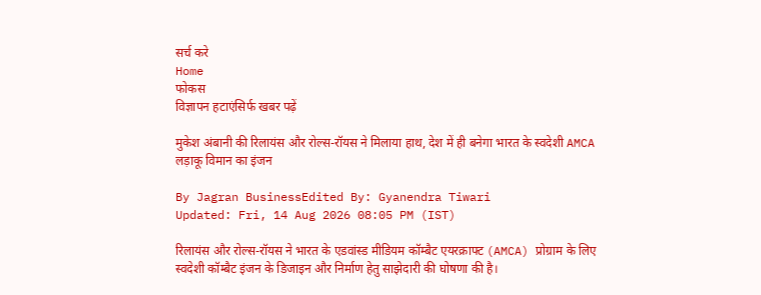सर्च करे
Home
फोकस
विज्ञापन हटाएंसिर्फ खबर पढ़ें

मुकेश अंबानी की रिलायंस और रोल्स-रॉयस ने मिलाया हाथ, देश में ही बनेगा भारत के स्वदेशी AMCA लड़ाकू विमान का इंजन

By Jagran BusinessEdited By: Gyanendra Tiwari
Updated: Fri, 14 Aug 2026 08:05 PM (IST)

रिलायंस और रोल्स-रॉयस ने भारत के एडवांस्ड मीडियम कॉम्बैट एयरक्राफ्ट (AMCA) प्रोग्राम के लिए स्वदेशी कॉम्बैट इंजन के डिजाइन और निर्माण हेतु साझेदारी की घोषणा की है।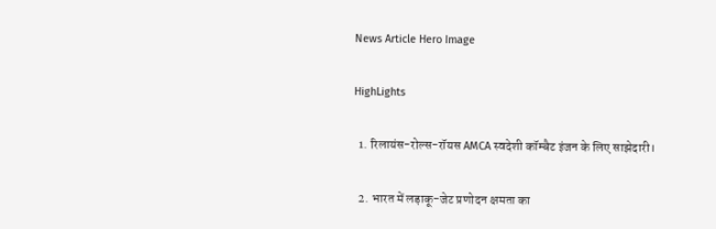News Article Hero Image

HighLights

  1. रिलायंस-रोल्स-रॉयस AMCA स्वदेशी कॉम्बैट इंजन के लिए साझेदारी।

  2. भारत में लड़ाकू-जेट प्रणोदन क्षमता का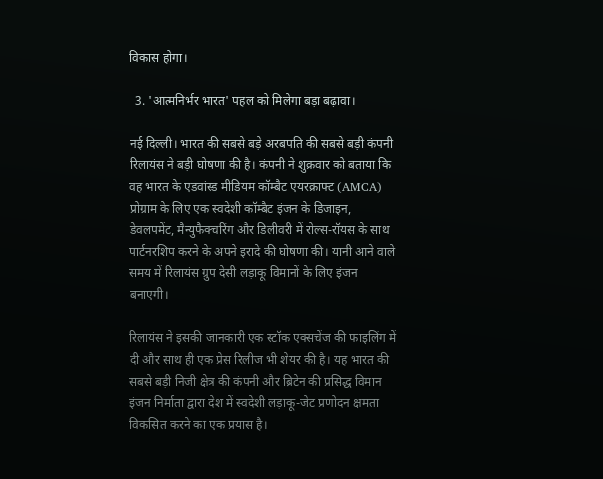विकास होगा।

  3. 'आत्मनिर्भर भारत' पहल को मिलेगा बड़ा बढ़ावा।

नई दिल्ली। भारत की सबसे बड़े अरबपति की सबसे बड़ी कंपनी रिलायंस ने बड़ी घोषणा की है। कंपनी ने शुक्रवार को बताया कि वह भारत के एडवांस्ड मीडियम कॉम्बैट एयरक्राफ्ट (AMCA) प्रोग्राम के लिए एक स्वदेशी कॉम्बैट इंजन के डिजाइन, डेवलपमेंट, मैन्युफैक्चरिंग और डिलीवरी में रोल्स-रॉयस के साथ पार्टनरशिप करने के अपने इरादे की घोषणा की। यानी आने वाले समय में रिलायंस ग्रुप देसी लड़ाकू विमानों के लिए इंजन बनाएगी।

रिलायंस ने इसकी जानकारी एक स्टॉक एक्सचेंज की फाइलिंग में दी और साथ ही एक प्रेस रिलीज भी शेयर की है। यह भारत की सबसे बड़ी निजी क्षेत्र की कंपनी और ब्रिटेन की प्रसिद्ध विमान इंजन निर्माता द्वारा देश में स्वदेशी लड़ाकू-जेट प्रणोदन क्षमता विकसित करने का एक प्रयास है।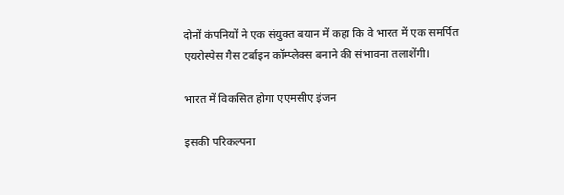दोनों कंपनियों ने एक संयुक्त बयान में कहा कि वे भारत में एक समर्पित एयरोस्पेस गैस टर्बाइन कॉम्प्लेक्स बनाने की संभावना तलाशेंगी।

भारत में विकसित होगा एएमसीए इंजन

इसकी परिकल्पना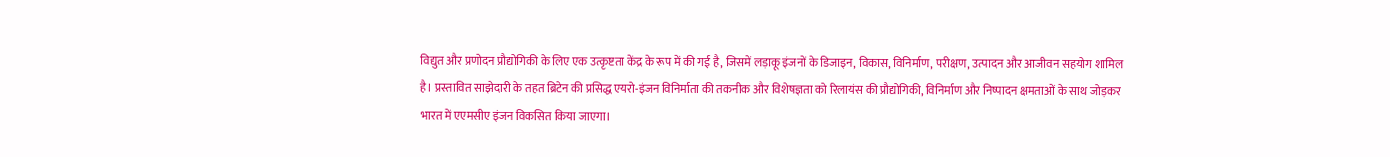विद्युत और प्रणोदन प्रौद्योगिकी के लिए एक उत्कृष्टता केंद्र के रूप में की गई है, जिसमें लड़ाकू इंजनों के डिजाइन, विकास, विनिर्माण, परीक्षण, उत्पादन और आजीवन सहयोग शामिल है। प्रस्तावित साझेदारी के तहत ब्रिटेन की प्रसिद्ध एयरो-इंजन विनिर्माता की तकनीक और विशेषज्ञता को रिलायंस की प्रौद्योगिकी, विनिर्माण और निष्पादन क्षमताओं के साथ जोड़कर भारत में एएमसीए इंजन विकसित किया जाएगा।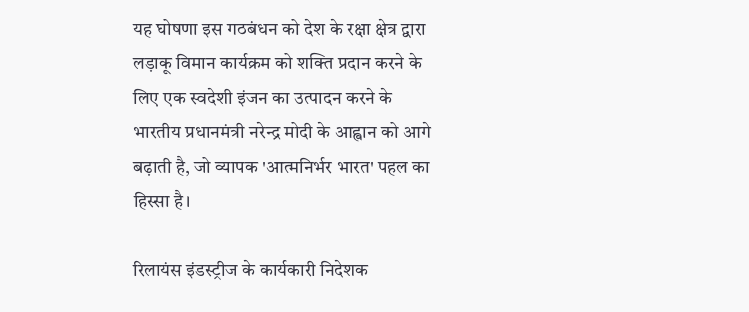यह घोषणा इस गठबंधन को देश के रक्षा क्षेत्र द्वारा लड़ाकू विमान कार्यक्रम को शक्ति प्रदान करने के लिए एक स्वदेशी इंजन का उत्पादन करने के भारतीय प्रधानमंत्री नरेन्द्र मोदी के आह्वान को आगे बढ़ाती है, जो व्यापक 'आत्मनिर्भर भारत' पहल का हिस्सा है।

रिलायंस इंडस्ट्रीज के कार्यकारी निदेशक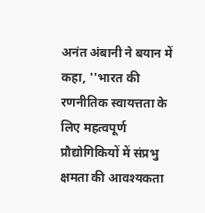अनंत अंबानी ने बयान में कहा, ''भारत की रणनीतिक स्वायत्तता के लिए महत्वपूर्ण प्रौद्योगिकियों में संप्रभु क्षमता की आवश्यकता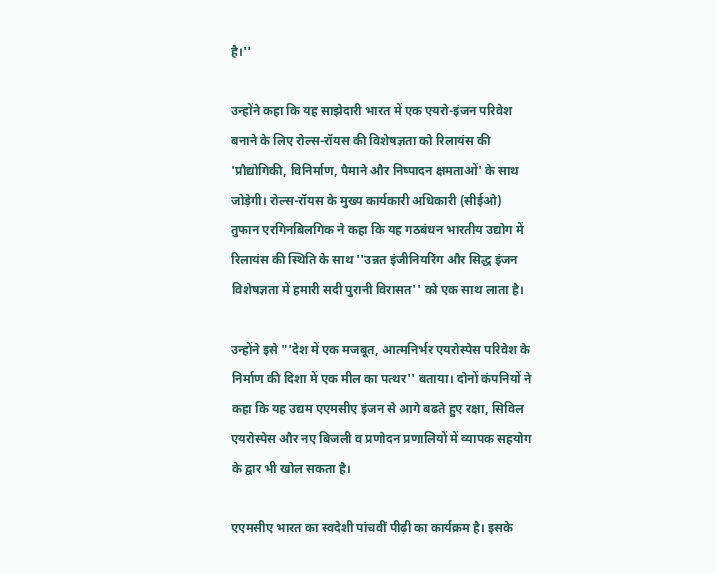है।''

उन्होंने कहा कि यह साझेदारी भारत में एक एयरो-इंजन परिवेश बनाने के लिए रोल्स-रॉयस की विशेषज्ञता को रिलायंस की 'प्रौद्योगिकी, विनिर्माण, पैमाने और निष्पादन क्षमताओं' के साथ जोड़ेगी। रोल्स-रॉयस के मुख्य कार्यकारी अधिकारी (सीईओ) तुफान एरगिनबिलगिक ने कहा कि यह गठबंधन भारतीय उद्योग में रिलायंस की स्थिति के साथ ''उन्नत इंजीनियरिंग और सिद्ध इंजन विशेषज्ञता में हमारी सदी पुरानी विरासत'' को एक साथ लाता है।

उन्होंने इसे "'देश में एक मजबूत, आत्मनिर्भर एयरोस्पेस परिवेश के निर्माण की दिशा में एक मील का पत्थर'' बताया। दोनों कंपनियों ने कहा कि यह उद्यम एएमसीए इंजन से आगे बढते हुए रक्षा, सिविल एयरोस्पेस और नए बिजली व प्रणोदन प्रणालियों में व्यापक सहयोग के द्वार भी खोल सकता है।

एएमसीए भारत का स्वदेशी पांचवीं पीढ़ी का कार्यक्रम है। इसके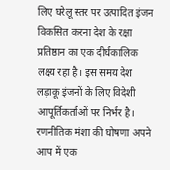लिए घरेलू स्तर पर उत्पादित इंजन विकसित करना देश के रक्षा प्रतिष्ठान का एक दीर्घकालिक लक्ष्य रहा है। इस समय देश लड़ाकू इंजनों के लिए विदेशी आपूर्तिकर्ताओं पर निर्भर है। रणनीतिक मंशा की घोषणा अपने आप में एक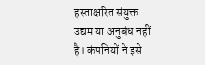हस्ताक्षरित संयुक्त उद्यम या अनुबंध नहीं है। कंपनियों ने इसे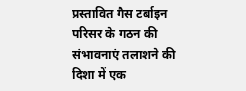प्रस्तावित गैस टर्बाइन परिसर के गठन की संभावनाएं तलाशने की दिशा में एक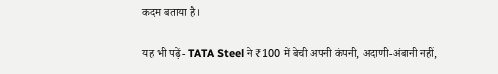कदम बताया है।

यह भी पढ़ें- TATA Steel ने ₹100 में बेची अपनी कंपनी, अदाणी-अंबानी नहीं,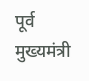पूर्व मुख्यमंत्री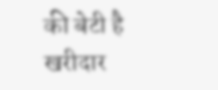की बेटी है खरीदार